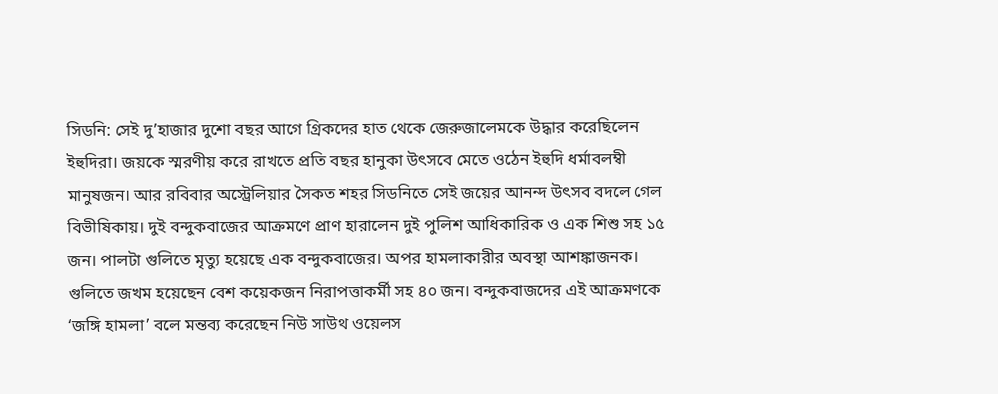সিডনি: সেই দু’হাজার দুশো বছর আগে গ্রিকদের হাত থেকে জেরুজালেমকে উদ্ধার করেছিলেন ইহুদিরা। জয়কে স্মরণীয় করে রাখতে প্রতি বছর হানুকা উৎসবে মেতে ওঠেন ইহুদি ধর্মাবলম্বী মানুষজন। আর রবিবার অস্ট্রেলিয়ার সৈকত শহর সিডনিতে সেই জয়ের আনন্দ উৎসব বদলে গেল বিভীষিকায়। দুই বন্দুকবাজের আক্রমণে প্রাণ হারালেন দুই পুলিশ আধিকারিক ও এক শিশু সহ ১৫ জন। পালটা গুলিতে মৃত্যু হয়েছে এক বন্দুকবাজের। অপর হামলাকারীর অবস্থা আশঙ্কাজনক। গুলিতে জখম হয়েছেন বেশ কয়েকজন নিরাপত্তাকর্মী সহ ৪০ জন। বন্দুকবাজদের এই আক্রমণকে ‘জঙ্গি হামলা’ বলে মন্তব্য করেছেন নিউ সাউথ ওয়েলস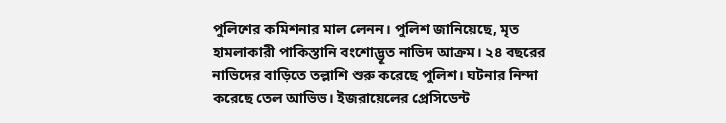পুলিশের কমিশনার মাল লেনন। পুলিশ জানিয়েছে, মৃত হামলাকারী পাকিস্তানি বংশোদ্ভূত নাভিদ আক্রম। ২৪ বছরের নাভিদের বাড়িতে তল্লাশি শুরু করেছে পুলিশ। ঘটনার নিন্দা করেছে তেল আভিভ। ইজরায়েলের প্রেসিডেন্ট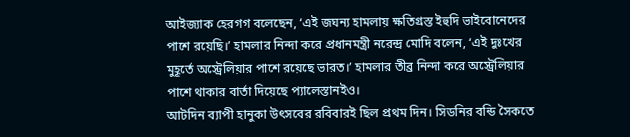আইজ্যাক হেরগগ বলেছেন, ‘এই জঘন্য হামলায় ক্ষতিগ্রস্ত ইহুদি ভাইবোনেদের পাশে রয়েছি।’ হামলার নিন্দা করে প্রধানমন্ত্রী নরেন্দ্র মোদি বলেন, ‘এই দুঃখের মুহূর্তে অস্ট্রেলিয়ার পাশে রয়েছে ভারত।’ হামলার তীব্র নিন্দা করে অস্ট্রেলিয়ার পাশে থাকার বার্তা দিয়েছে প্যালেস্তানইও।
আটদিন ব্যাপী হানুকা উৎসবের রবিবারই ছিল প্রথম দিন। সিডনির বন্ডি সৈকতে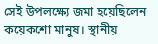সেই উপলক্ষ্যে জমা হয়েছিলেন কয়েকশো মানুষ। স্থানীয়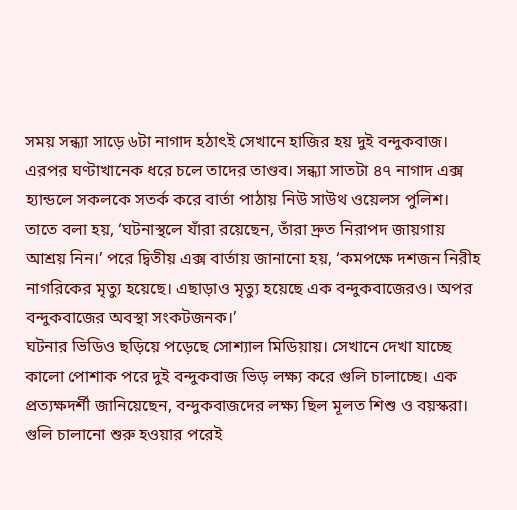সময় সন্ধ্যা সাড়ে ৬টা নাগাদ হঠাৎই সেখানে হাজির হয় দুই বন্দুকবাজ। এরপর ঘণ্টাখানেক ধরে চলে তাদের তাণ্ডব। সন্ধ্যা সাতটা ৪৭ নাগাদ এক্স হ্যান্ডলে সকলকে সতর্ক করে বার্তা পাঠায় নিউ সাউথ ওয়েলস পুলিশ। তাতে বলা হয়, ‘ঘটনাস্থলে যাঁরা রয়েছেন, তাঁরা দ্রুত নিরাপদ জায়গায় আশ্রয় নিন।’ পরে দ্বিতীয় এক্স বার্তায় জানানো হয়, ‘কমপক্ষে দশজন নিরীহ নাগরিকের মৃত্যু হয়েছে। এছাড়াও মৃত্যু হয়েছে এক বন্দুকবাজেরও। অপর বন্দুকবাজের অবস্থা সংকটজনক।’
ঘটনার ভিডিও ছড়িয়ে পড়েছে সোশ্যাল মিডিয়ায়। সেখানে দেখা যাচ্ছে কালো পোশাক পরে দুই বন্দুকবাজ ভিড় লক্ষ্য করে গুলি চালাচ্ছে। এক প্রত্যক্ষদর্শী জানিয়েছেন, বন্দুকবাজদের লক্ষ্য ছিল মূলত শিশু ও বয়স্করা। গুলি চালানো শুরু হওয়ার পরেই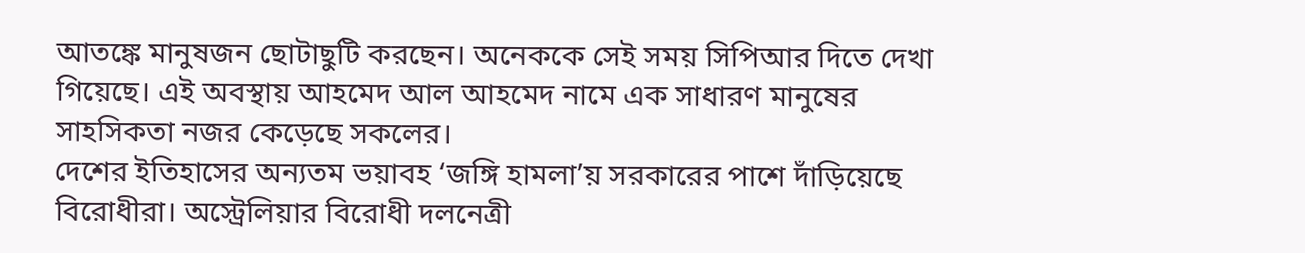আতঙ্কে মানুষজন ছোটাছুটি করছেন। অনেককে সেই সময় সিপিআর দিতে দেখা গিয়েছে। এই অবস্থায় আহমেদ আল আহমেদ নামে এক সাধারণ মানুষের সাহসিকতা নজর কেড়েছে সকলের।
দেশের ইতিহাসের অন্যতম ভয়াবহ ‘জঙ্গি হামলা’য় সরকারের পাশে দাঁড়িয়েছে বিরোধীরা। অস্ট্রেলিয়ার বিরোধী দলনেত্রী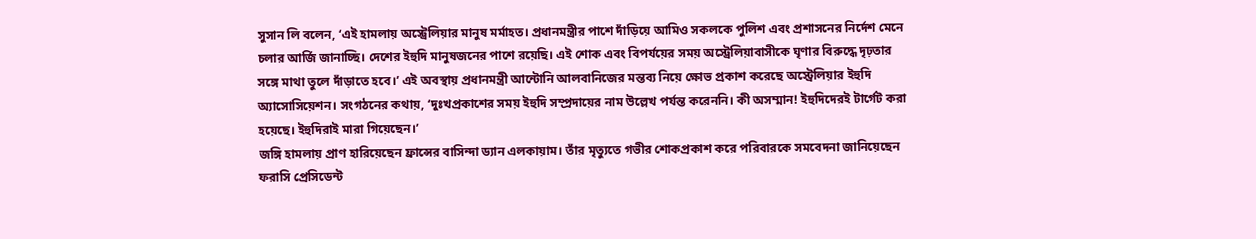সুসান লি বলেন, ‘এই হামলায় অস্ট্রেলিয়ার মানুষ মর্মাহত। প্রধানমন্ত্রীর পাশে দাঁড়িয়ে আমিও সকলকে পুলিশ এবং প্রশাসনের নির্দেশ মেনে চলার আর্জি জানাচ্ছি। দেশের ইহুদি মানুষজনের পাশে রয়েছি। এই শোক এবং বিপর্যয়ের সময় অস্ট্রেলিয়াবাসীকে ঘৃণার বিরুদ্ধে দৃঢ়তার সঙ্গে মাথা তুলে দাঁড়াতে হবে।’ এই অবস্থায় প্রধানমন্ত্রী আন্টোনি আলবানিজের মন্তব্য নিয়ে ক্ষোভ প্রকাশ করেছে অস্ট্রেলিয়ার ইহুদি অ্যাসোসিয়েশন। সংগঠনের কথায়, ‘দুঃখপ্রকাশের সময় ইহুদি সম্প্রদায়ের নাম উল্লেখ পর্যন্ত করেননি। কী অসম্মান! ইহুদিদেরই টার্গেট করা হয়েছে। ইহুদিরাই মারা গিয়েছেন।’
জঙ্গি হামলায় প্রাণ হারিয়েছেন ফ্রান্সের বাসিন্দা ড্যান এলকায়াম। তাঁর মৃত্যুতে গভীর শোকপ্রকাশ করে পরিবারকে সমবেদনা জানিয়েছেন ফরাসি প্রেসিডেন্ট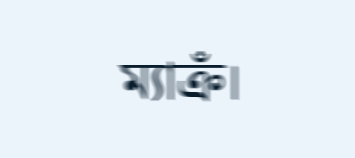ম্যাক্রঁ।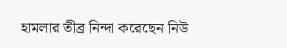হামলার তীব্র নিন্দা করেছেন নিউ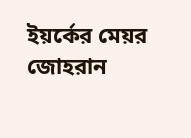ইয়র্কের মেয়র জোহরান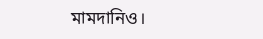মামদানিও।